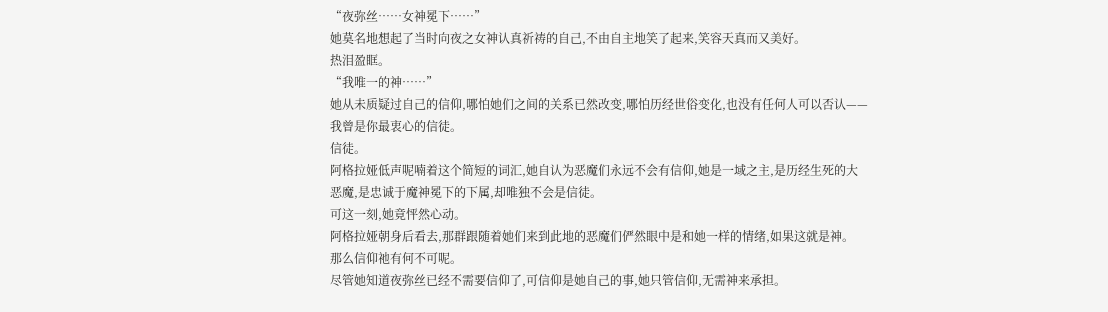“夜弥丝……女神冕下……”
她莫名地想起了当时向夜之女神认真祈祷的自己,不由自主地笑了起来,笑容天真而又美好。
热泪盈眶。
“我唯一的神……”
她从未质疑过自己的信仰,哪怕她们之间的关系已然改变,哪怕历经世俗变化,也没有任何人可以否认——我曾是你最衷心的信徒。
信徒。
阿格拉娅低声呢喃着这个简短的词汇,她自认为恶魔们永远不会有信仰,她是一域之主,是历经生死的大恶魔,是忠诚于魔神冕下的下属,却唯独不会是信徒。
可这一刻,她竟怦然心动。
阿格拉娅朝身后看去,那群跟随着她们来到此地的恶魔们俨然眼中是和她一样的情绪,如果这就是神。
那么信仰祂有何不可呢。
尽管她知道夜弥丝已经不需要信仰了,可信仰是她自己的事,她只管信仰,无需神来承担。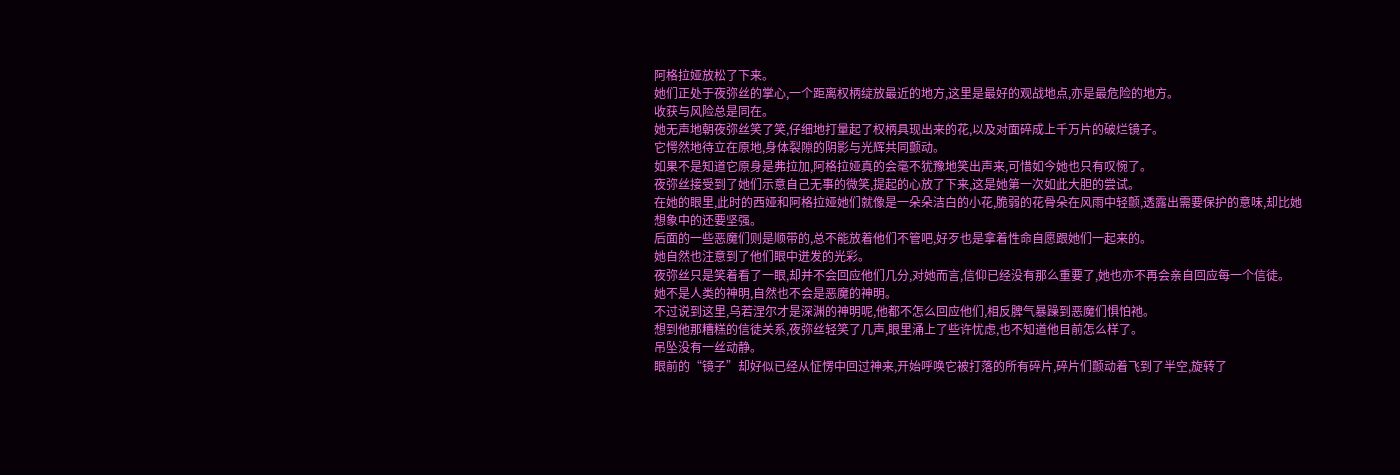阿格拉娅放松了下来。
她们正处于夜弥丝的掌心,一个距离权柄绽放最近的地方,这里是最好的观战地点,亦是最危险的地方。
收获与风险总是同在。
她无声地朝夜弥丝笑了笑,仔细地打量起了权柄具现出来的花,以及对面碎成上千万片的破烂镜子。
它愕然地待立在原地,身体裂隙的阴影与光辉共同颤动。
如果不是知道它原身是弗拉加,阿格拉娅真的会毫不犹豫地笑出声来,可惜如今她也只有叹惋了。
夜弥丝接受到了她们示意自己无事的微笑,提起的心放了下来,这是她第一次如此大胆的尝试。
在她的眼里,此时的西娅和阿格拉娅她们就像是一朵朵洁白的小花,脆弱的花骨朵在风雨中轻颤,透露出需要保护的意味,却比她想象中的还要坚强。
后面的一些恶魔们则是顺带的,总不能放着他们不管吧,好歹也是拿着性命自愿跟她们一起来的。
她自然也注意到了他们眼中迸发的光彩。
夜弥丝只是笑着看了一眼,却并不会回应他们几分,对她而言,信仰已经没有那么重要了,她也亦不再会亲自回应每一个信徒。
她不是人类的神明,自然也不会是恶魔的神明。
不过说到这里,乌若涅尔才是深渊的神明呢,他都不怎么回应他们,相反脾气暴躁到恶魔们惧怕祂。
想到他那糟糕的信徒关系,夜弥丝轻笑了几声,眼里涌上了些许忧虑,也不知道他目前怎么样了。
吊坠没有一丝动静。
眼前的“镜子”却好似已经从怔愣中回过神来,开始呼唤它被打落的所有碎片,碎片们颤动着飞到了半空,旋转了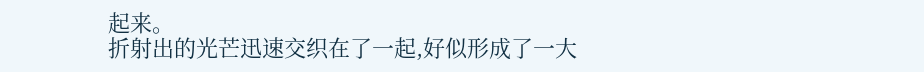起来。
折射出的光芒迅速交织在了一起,好似形成了一大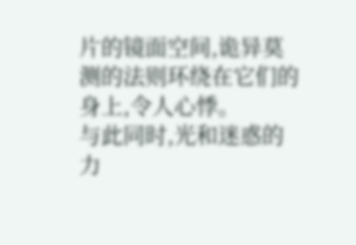片的镜面空间,诡异莫测的法则环绕在它们的身上,令人心悸。
与此同时,光和迷惑的力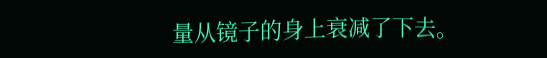量从镜子的身上衰减了下去。